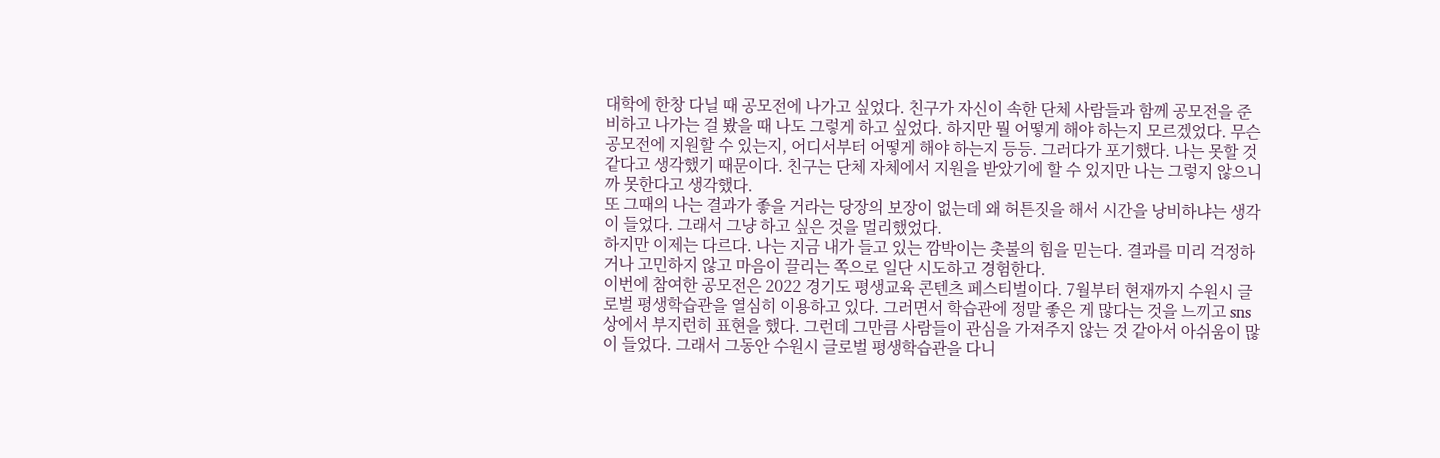대학에 한창 다닐 때 공모전에 나가고 싶었다. 친구가 자신이 속한 단체 사람들과 함께 공모전을 준비하고 나가는 걸 봤을 때 나도 그렇게 하고 싶었다. 하지만 뭘 어떻게 해야 하는지 모르겠었다. 무슨 공모전에 지원할 수 있는지, 어디서부터 어떻게 해야 하는지 등등. 그러다가 포기했다. 나는 못할 것 같다고 생각했기 때문이다. 친구는 단체 자체에서 지원을 받았기에 할 수 있지만 나는 그렇지 않으니까 못한다고 생각했다.
또 그때의 나는 결과가 좋을 거라는 당장의 보장이 없는데 왜 허튼짓을 해서 시간을 낭비하냐는 생각이 들었다. 그래서 그냥 하고 싶은 것을 멀리했었다.
하지만 이제는 다르다. 나는 지금 내가 들고 있는 깜박이는 촛불의 힘을 믿는다. 결과를 미리 걱정하거나 고민하지 않고 마음이 끌리는 쪽으로 일단 시도하고 경험한다.
이번에 참여한 공모전은 2022 경기도 평생교육 콘텐츠 페스티벌이다. 7월부터 현재까지 수원시 글로벌 평생학습관을 열심히 이용하고 있다. 그러면서 학습관에 정말 좋은 게 많다는 것을 느끼고 sns 상에서 부지런히 표현을 했다. 그런데 그만큼 사람들이 관심을 가져주지 않는 것 같아서 아쉬움이 많이 들었다. 그래서 그동안 수원시 글로벌 평생학습관을 다니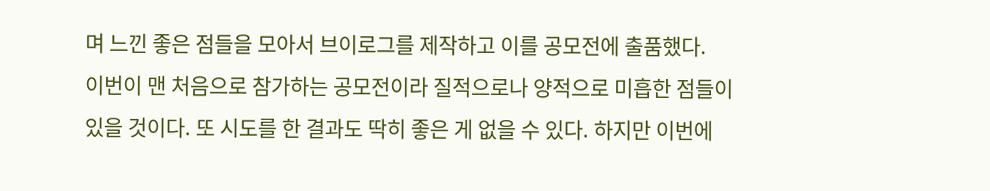며 느낀 좋은 점들을 모아서 브이로그를 제작하고 이를 공모전에 출품했다.
이번이 맨 처음으로 참가하는 공모전이라 질적으로나 양적으로 미흡한 점들이 있을 것이다. 또 시도를 한 결과도 딱히 좋은 게 없을 수 있다. 하지만 이번에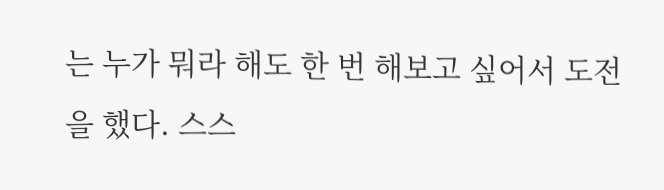는 누가 뭐라 해도 한 번 해보고 싶어서 도전을 했다. 스스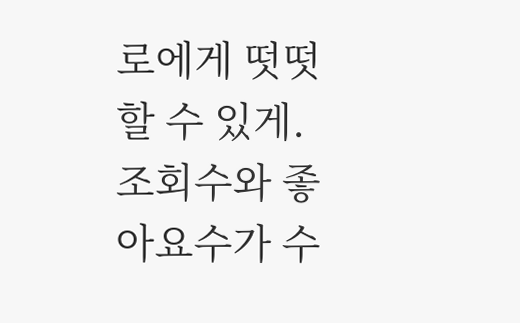로에게 떳떳할 수 있게.
조회수와 좋아요수가 수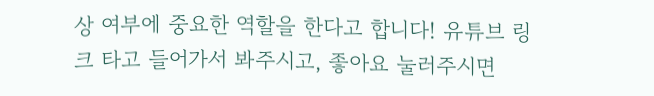상 여부에 중요한 역할을 한다고 합니다! 유튜브 링크 타고 들어가서 봐주시고, 좋아요 눌러주시면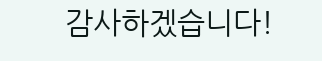감사하겠습니다!